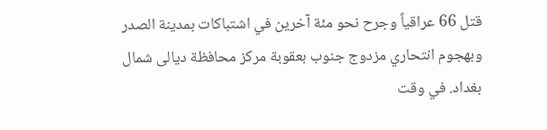قتل 66 عراقياً وجرح نحو مئة آخرين في اشتباكات بمدينة الصدر وبهجوم انتحاري مزدوج جنوب بعقوبة مركز محافظة ديالى شمال بغداد. في وقت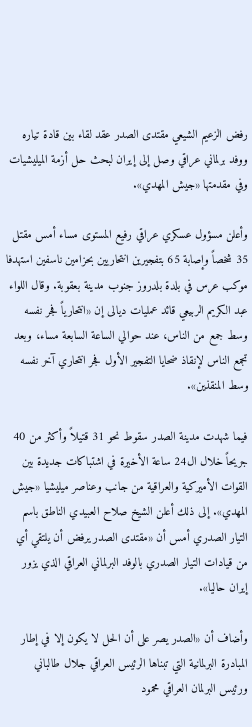رفض الزعيم الشيعي مقتدى الصدر عقد لقاء بين قادة تياره ووفد برلماني عراقي وصل إلى إيران لبحث حل أزمة الميليشيات وفي مقدمتها «جيش المهدي».

وأعلن مسؤول عسكري عراقي رفيع المستوى مساء أمس مقتل 35 شخصاً وإصابة 65 بتفجيرين انتحاريين بحزامين ناسفين استهدفا موكب عرس في بلدة بلدروز جنوب مدينة بعقوبة. وقال اللواء عبد الكريم الربيعي قائد عمليات ديالى إن «انتحارياً فجر نفسه وسط جمع من الناس، عند حوالي الساعة السابعة مساء، وبعد تجمع الناس لإنقاذ ضحايا التفجير الأول فجر انتحاري آخر نفسه وسط المنقذين».

فيما شهدت مدينة الصدر سقوط نحو 31 قتيلاً وأكثر من 40 جريحاً خلال ال24 ساعة الأخيرة في اشتباكات جديدة بين القوات الأميركية والعراقية من جانب وعناصر ميليشيا «جيش المهدي». إلى ذلك أعلن الشيخ صلاح العبيدي الناطق باسم التيار الصدري أمس أن «مقتدى الصدر يرفض أن يلتقي أي من قيادات التيار الصدري بالوفد البرلماني العراقي الذي يزور إيران حاليا».

وأضاف أن «الصدر يصر على أن الحل لا يكون إلا في إطار المبادرة البرلمانية التي تبناها الرئيس العراقي جلال طالباني ورئيس البرلمان العراقي محمود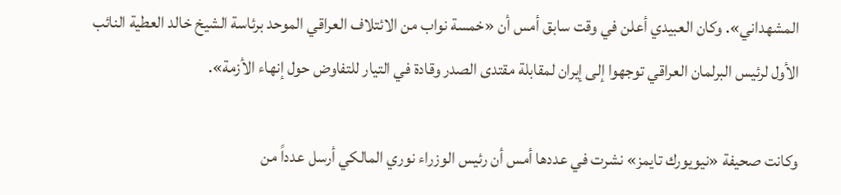المشهداني». وكان العبيدي أعلن في وقت سابق أمس أن «خمسة نواب من الائتلاف العراقي الموحد برئاسة الشيخ خالد العطية النائب الأول لرئيس البرلمان العراقي توجهوا إلى إيران لمقابلة مقتدى الصدر وقادة في التيار للتفاوض حول إنهاء الأزمة».

وكانت صحيفة «نيويورك تايمز» نشرت في عددها أمس أن رئيس الوزراء نوري المالكي أرسل عدداً من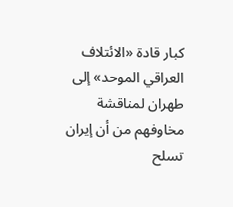كبار قادة «الائتلاف العراقي الموحد» إلى طهران لمناقشة مخاوفهم من أن إيران تسلح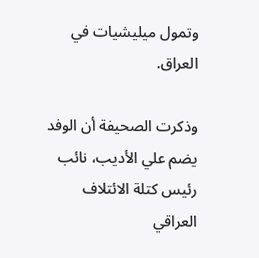وتمول ميليشيات في العراق.

وذكرت الصحيفة أن الوفد يضم علي الأديب، نائب رئيس كتلة الائتلاف العراقي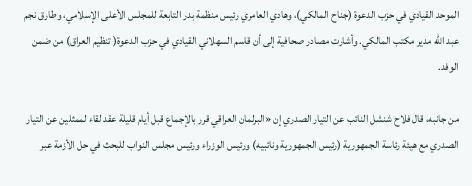الموحد القيادي في حزب الدعوة (جناح المالكي)، وهادي العامري رئيس منظمة بدر التابعة للمجلس الأعلى الإسلامي، وطارق نجم عبد الله مدير مكتب المالكي. وأشارت مصادر صحافية إلى أن قاسم السهلاني القيادي في حزب الدعوة( تنظيم العراق) من ضمن الوفد.

من جانبه، قال فلاح شنشل النائب عن التيار الصدري إن «البرلمان العراقي قرر بالإجماع قبل أيام قليلة عقد لقاء لممثلين عن التيار الصدري مع هيئة رئاسة الجمهورية (رئيس الجمهورية ونائبيه) ورئيس الوزراء ورئيس مجلس النواب للبحث في حل الأزمة عبر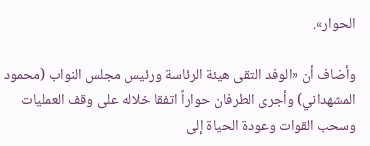الحوار».

وأضاف أن «الوفد التقى هيئة الرئاسة ورئيس مجلس النواب (محمود المشهداني) وأجرى الطرفان حواراً اتفقا خلاله على وقف العمليات وسحب القوات وعودة الحياة إلى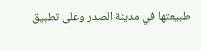طبيعتها في مدينة الصدر وعلى تطبيق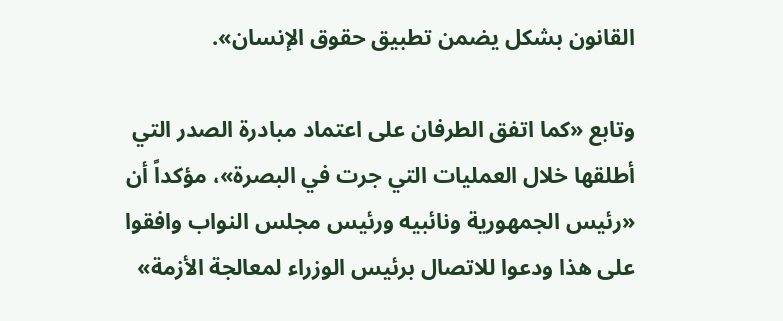القانون بشكل يضمن تطبيق حقوق الإنسان».

وتابع «كما اتفق الطرفان على اعتماد مبادرة الصدر التي أطلقها خلال العمليات التي جرت في البصرة»، مؤكداً أن «رئيس الجمهورية ونائبيه ورئيس مجلس النواب وافقوا على هذا ودعوا للاتصال برئيس الوزراء لمعالجة الأزمة»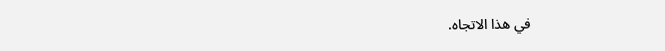في هذا الاتجاه.